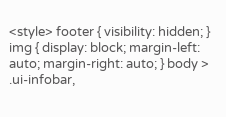<style> footer { visibility: hidden; } img { display: block; margin-left: auto; margin-right: auto; } body > .ui-infobar,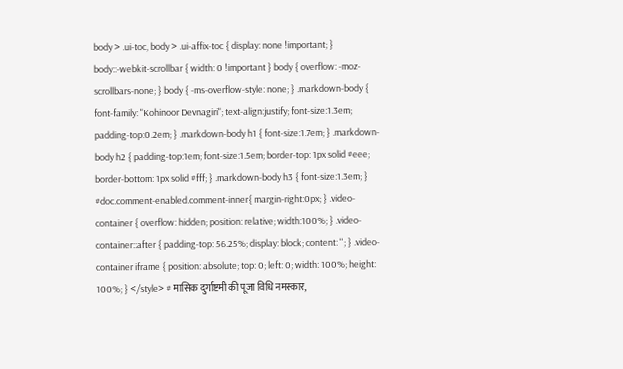body > .ui-toc, body > .ui-affix-toc { display: none !important; } body::-webkit-scrollbar { width: 0 !important } body { overflow: -moz-scrollbars-none; } body { -ms-overflow-style: none; } .markdown-body { font-family: "Kohinoor Devnagiri"; text-align:justify; font-size:1.3em; padding-top:0.2em; } .markdown-body h1 { font-size:1.7em; } .markdown-body h2 { padding-top:1em; font-size:1.5em; border-top: 1px solid #eee; border-bottom: 1px solid #fff; } .markdown-body h3 { font-size:1.3em; } #doc.comment-enabled.comment-inner{ margin-right:0px; } .video-container { overflow: hidden; position: relative; width:100%; } .video-container::after { padding-top: 56.25%; display: block; content: ''; } .video-container iframe { position: absolute; top: 0; left: 0; width: 100%; height: 100%; } </style> # मासिक दुर्गाष्टमी की पूजा विधि नमस्कार,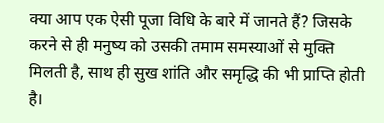क्या आप एक ऐसी पूजा विधि के बारे में जानते हैं? जिसके करने से ही मनुष्य को उसकी तमाम समस्याओं से मुक्ति मिलती है, साथ ही सुख शांति और समृद्धि की भी प्राप्ति होती है।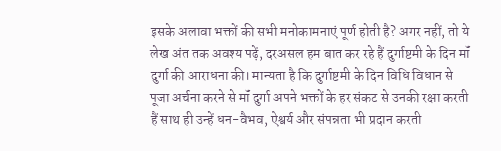इसके अलावा भक्तों की सभी मनोकामनाएं पूर्ण होती है? अगर नहीं, तो ये लेख अंत तक अवश्य पढ़ें, दरअसल हम बात कर रहे हैं दुर्गाष्टमी के दिन मॉं दुर्गा की आराधना की। मान्यता है कि दुर्गाष्टमी के दिन विधि विधान से पूजा अर्चना करने से मॉं दुर्गा अपने भक्तों के हर संकट से उनकी रक्षा करती हैं साथ ही उन्हें धन-वैभव, ऐश्वर्य और संपन्नता भी प्रदान करती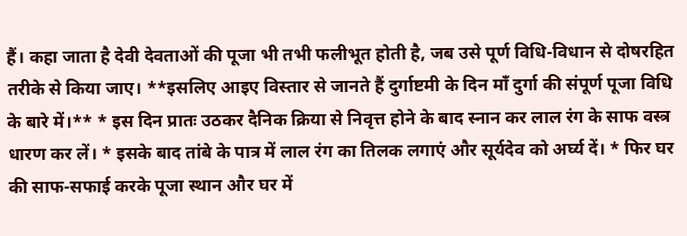हैं। कहा जाता है देवी देवताओं की पूजा भी तभी फलीभूत होती है, जब उसे पूर्ण विधि-विधान से दोषरहित तरीके से किया जाए। **इसलिए आइए विस्तार से जानते हैं दुर्गाष्टमी के दिन मॉं दुर्गा की संपूर्ण पूजा विधि के बारे में।** * इस दिन प्रातः उठकर दैनिक क्रिया से निवृत्त होने के बाद स्नान कर लाल रंग के साफ वस्त्र धारण कर लें। * इसके बाद तांबे के पात्र में लाल रंग का तिलक लगाएं और सूर्यदेव को अर्घ्य दें। * फिर घर की साफ-सफाई करके पूजा स्थान और घर में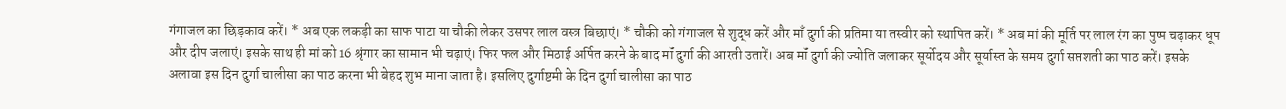गंगाजल का छिड़काव करें। * अब एक लकड़ी का साफ पाटा या चौकी लेकर उसपर लाल वस्त्र बिछाएं। * चौकी को गंगाजल से शुद्ध करें और माँ दुर्गा की प्रतिमा या तस्वीर को स्थापित करें। * अब मां की मूर्ति पर लाल रंग का पुष्प चढ़ाकर धूप और दीप जलाएं। इसके साथ ही मां को 16 श्रृंगार का सामान भी चढ़ाएं। फिर फल और मिठाई अर्पित करने के बाद मॉं दुर्गा की आरती उतारें। अब मॉं दुर्गा की ज्योति जलाकर सूर्योदय और सूर्यास्त के समय दुर्गा सप्तशती का पाठ करें। इसके अलावा इस दिन दुर्गा चालीसा का पाठ करना भी बेहद शुभ माना जाता है। इसलिए दुर्गाष्टमी के दिन दुर्गा चालीसा का पाठ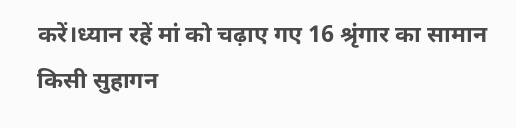करें।ध्यान रहें मां को चढ़ाए गए 16 श्रृंगार का सामान किसी सुहागन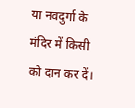या नवदुर्गा के मंदिर में किसी को दान कर दें।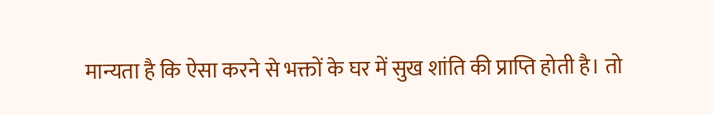मान्यता है कि ऐसा करने से भक्तों के घर में सुख शांति की प्राप्ति होती है। तो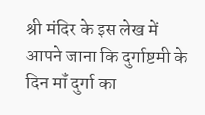श्री मंदिर के इस लेख में आपने जाना कि दुर्गाष्टमी के दिन मॉं दुर्गा का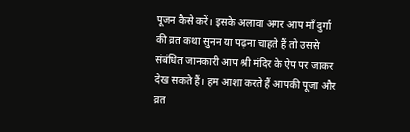पूजन कैसे करें। इसके अलावा अगर आप मॉं दुर्गा की व्रत कथा सुनन या पढ़ना चाहते हैं तो उससे संबंधित जानकारी आप श्री मंदिर के ऐप पर जाकर देख सकते हैं। हम आशा करते हैं आपकी पूजा और व्रत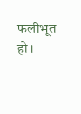फलीभूत हो।